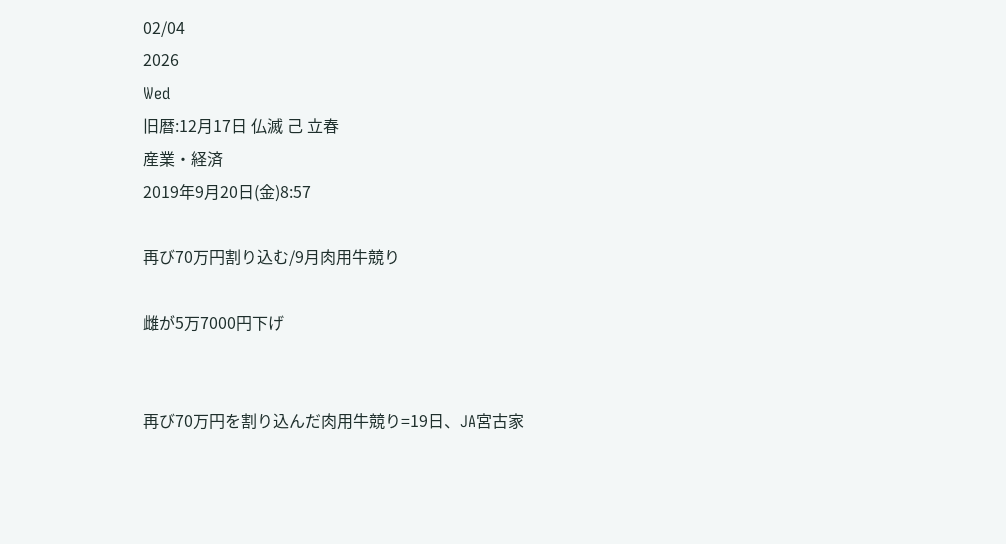02/04
2026
Wed
旧暦:12月17日 仏滅 己 立春
産業・経済
2019年9月20日(金)8:57

再び70万円割り込む/9月肉用牛競り

雌が5万7000円下げ


再び70万円を割り込んだ肉用牛競り=19日、JA宮古家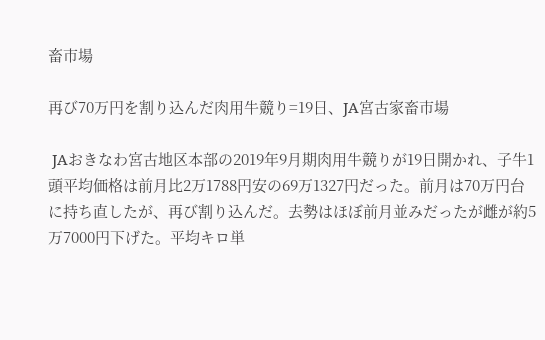畜市場

再び70万円を割り込んだ肉用牛競り=19日、JA宮古家畜市場

 JAおきなわ宮古地区本部の2019年9月期肉用牛競りが19日開かれ、子牛1頭平均価格は前月比2万1788円安の69万1327円だった。前月は70万円台に持ち直したが、再び割り込んだ。去勢はほぼ前月並みだったが雌が約5万7000円下げた。平均キロ単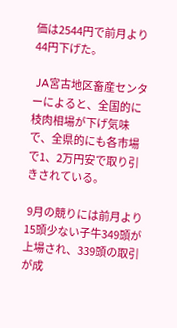価は2544円で前月より44円下げた。

 JA宮古地区畜産センターによると、全国的に枝肉相場が下げ気味で、全県的にも各市場で1、2万円安で取り引きされている。

 9月の競りには前月より15頭少ない子牛349頭が上場され、339頭の取引が成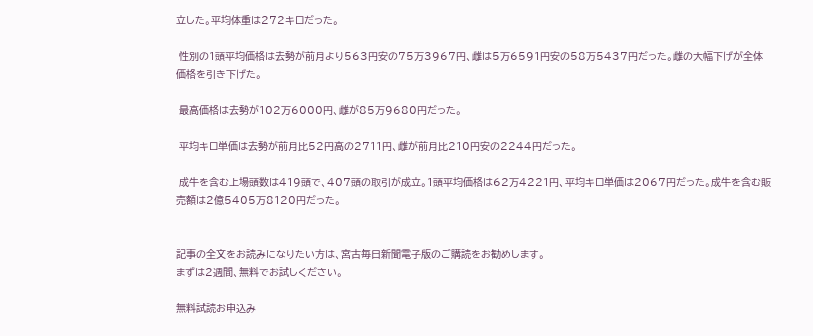立した。平均体重は272キロだった。

 性別の1頭平均価格は去勢が前月より563円安の75万3967円、雌は5万6591円安の58万5437円だった。雌の大幅下げが全体価格を引き下げた。

 最高価格は去勢が102万6000円、雌が85万9680円だった。

 平均キロ単価は去勢が前月比52円高の2711円、雌が前月比210円安の2244円だった。

 成牛を含む上場頭数は419頭で、407頭の取引が成立。1頭平均価格は62万4221円、平均キロ単価は2067円だった。成牛を含む販売額は2億5405万8120円だった。


記事の全文をお読みになりたい方は、宮古毎日新聞電子版のご購読をお勧めします。
まずは2週間、無料でお試しください。

無料試読お申込み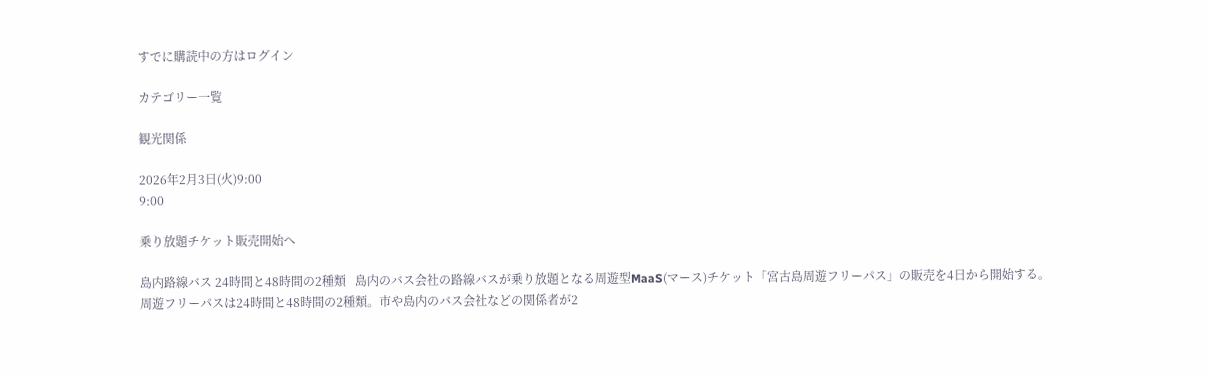すでに購読中の方はログイン

カテゴリー一覧

観光関係

2026年2月3日(火)9:00
9:00

乗り放題チケット販売開始へ

島内路線バス 24時間と48時間の2種類   島内のバス会社の路線バスが乗り放題となる周遊型MaaS(マース)チケット「宮古島周遊フリーパス」の販売を4日から開始する。周遊フリーパスは24時間と48時間の2種類。市や島内のバス会社などの関係者が2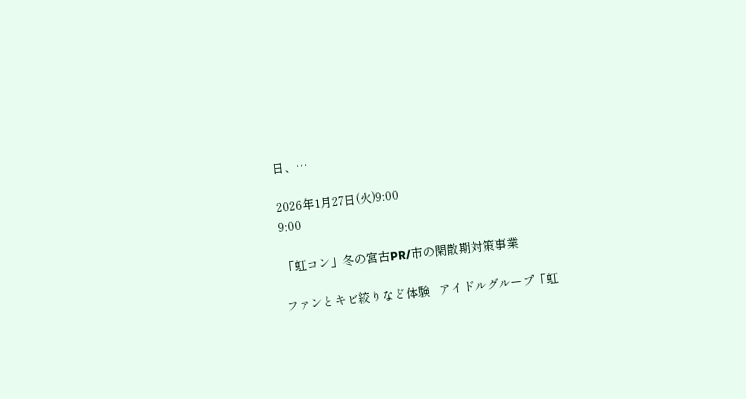日、…

2026年1月27日(火)9:00
9:00

「虹コン」冬の宮古PR/市の閑散期対策事業

ファンとキビ絞りなど体験   アイドルグループ「虹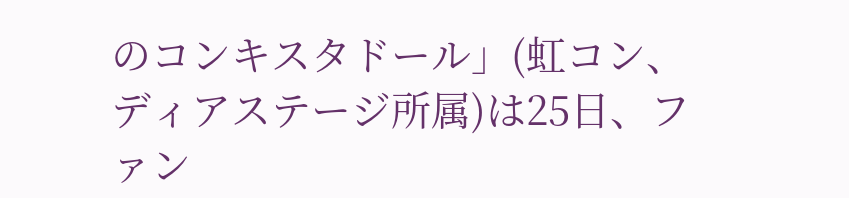のコンキスタドール」(虹コン、ディアステージ所属)は25日、ファン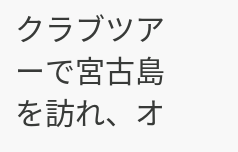クラブツアーで宮古島を訪れ、オ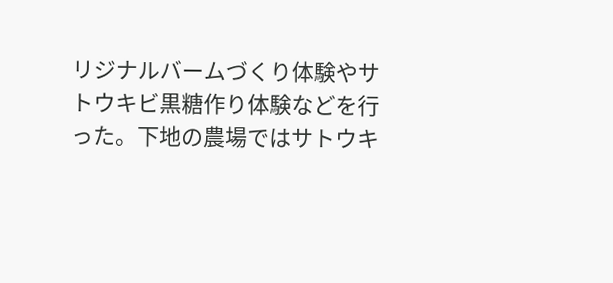リジナルバームづくり体験やサトウキビ黒糖作り体験などを行った。下地の農場ではサトウキ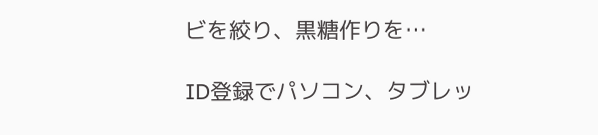ビを絞り、黒糖作りを…

ID登録でパソコン、タブレッ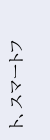ト、スマートフ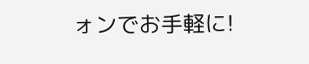ォンでお手軽に!